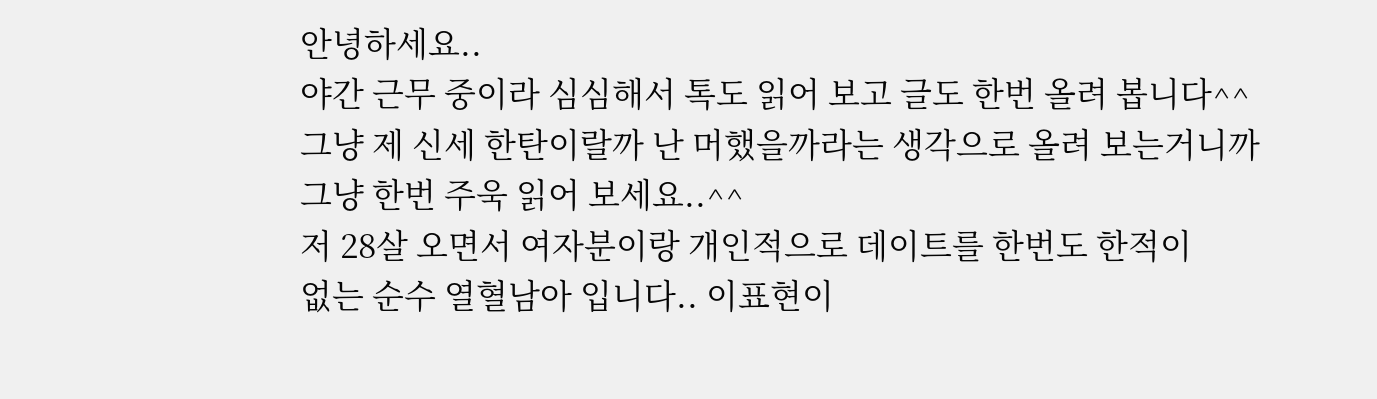안녕하세요..
야간 근무 중이라 심심해서 톡도 읽어 보고 글도 한번 올려 봅니다^^
그냥 제 신세 한탄이랄까 난 머했을까라는 생각으로 올려 보는거니까
그냥 한번 주욱 읽어 보세요..^^
저 28살 오면서 여자분이랑 개인적으로 데이트를 한번도 한적이
없는 순수 열혈남아 입니다.. 이표현이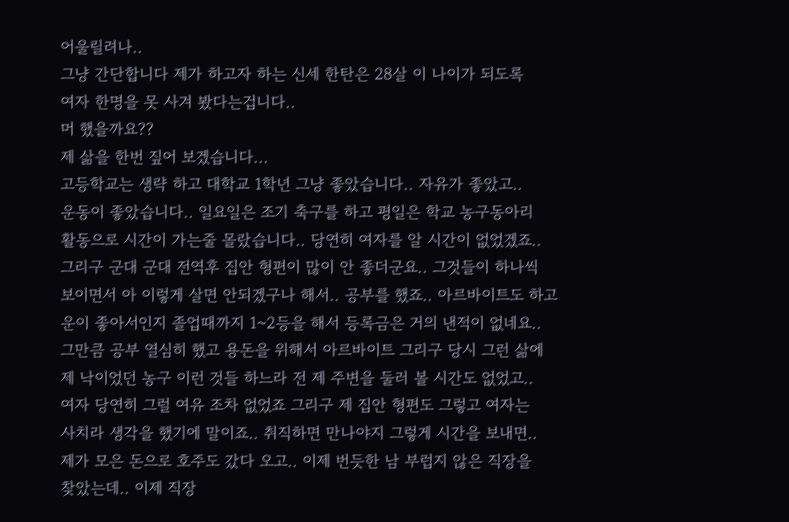어울릴려나..
그냥 간단합니다 제가 하고자 하는 신세 한탄은 28살 이 나이가 되도록
여자 한명을 못 사겨 봤다는겁니다..
머 했을까요??
제 삶을 한번 짚어 보겠습니다...
고등학교는 생략 하고 대학교 1학년 그냥 좋았습니다.. 자유가 좋았고..
운동이 좋았습니다.. 일요일은 조기 축구를 하고 평일은 학교 농구동아리
활동으로 시간이 가는줄 몰랐습니다.. 당연히 여자를 알 시간이 없었겠죠..
그리구 군대 군대 전역후 집안 형편이 많이 안 좋더군요.. 그것들이 하나씩
보이면서 아 이렇게 살면 안되겠구나 해서.. 공부를 했죠.. 아르바이트도 하고
운이 좋아서인지 졸업때까지 1~2등을 해서 등록금은 거의 낸적이 없네요..
그만큼 공부 열심히 했고 용돈을 위해서 아르바이트 그리구 당시 그런 삶에
제 낙이었던 농구 이런 것들 하느라 전 제 주변을 둘러 볼 시간도 없었고..
여자 당연히 그럴 여유 조차 없었죠 그리구 제 집안 형편도 그렇고 여자는
사치라 생각을 했기에 말이죠.. 취직하면 만나야지 그렇게 시간을 보내면..
제가 모은 돈으로 호주도 갔다 오고.. 이제 번듯한 남 부럽지 않은 직장을
찾았는데.. 이제 직장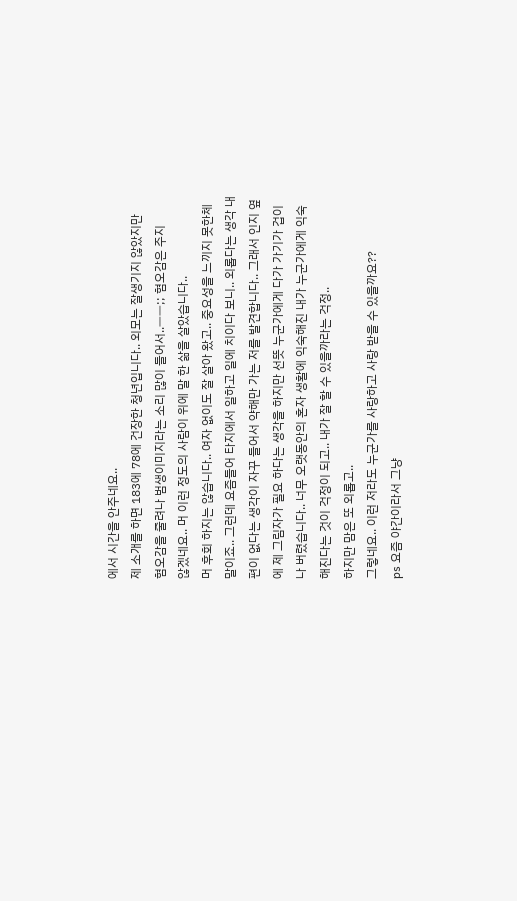에서 시간을 안주네요..
제 소개를 하면 183에 78에 건장한 청년입니다.. 외모는 잘생기지 않았지만
혐오감을 줄려나 범생이미지라는 소리 많이 들어서..ㅡㅡ;; 혐오감은 주지
않겠네요.. 머 이런 정도의 사람이 위에 말 한 삶을 살았습니다..
머 후회 하지는 않습니다.. 여자 없이도 잘 살아 왔고.. 중요성을 느끼지 못한체
말이죠.. 그런데 요즘들어 타지에서 일하고 일에 치이다 보니.. 외롭다는 생각 내
편이 없다는 생각이 자꾸 들어서 약해만 가는 저를 발견합니다.. 그래서 인지 옆
에 제 그림자가 필요 하다는 생각을 하지만 선뜻 누군가에게 다가 가기가 겁이
나 버렸습니다.. 너무 오랫동안의 혼자 생활에 익숙해진 내가 누군가에게 익숙
해진다는 것이 걱정이 되고.. 내가 잘 할 수 있을까라는 걱정..
하지만 맘은 또 외롭고..
그렇네요.. 이런 저라도 누군가를 사랑하고 사랑 받을 수 있을까요??
ps 요즘 야간이라서 그냥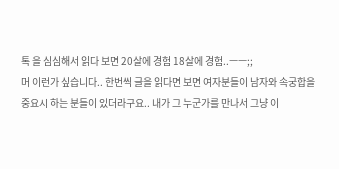톡 을 심심해서 읽다 보면 20살에 경험 18살에 경험..ㅡㅡ;;
머 이런가 싶습니다.. 한번씩 글을 읽다면 보면 여자분들이 남자와 속궁합을
중요시 하는 분들이 있더라구요.. 내가 그 누군가를 만나서 그냥 이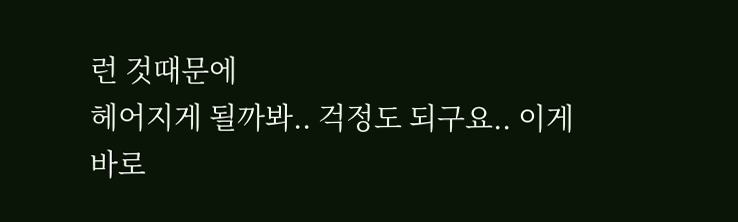런 것때문에
헤어지게 될까봐.. 걱정도 되구요.. 이게 바로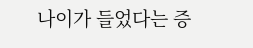나이가 들었다는 증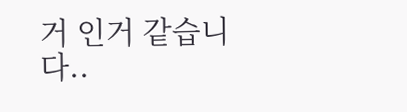거 인거 같습니다..